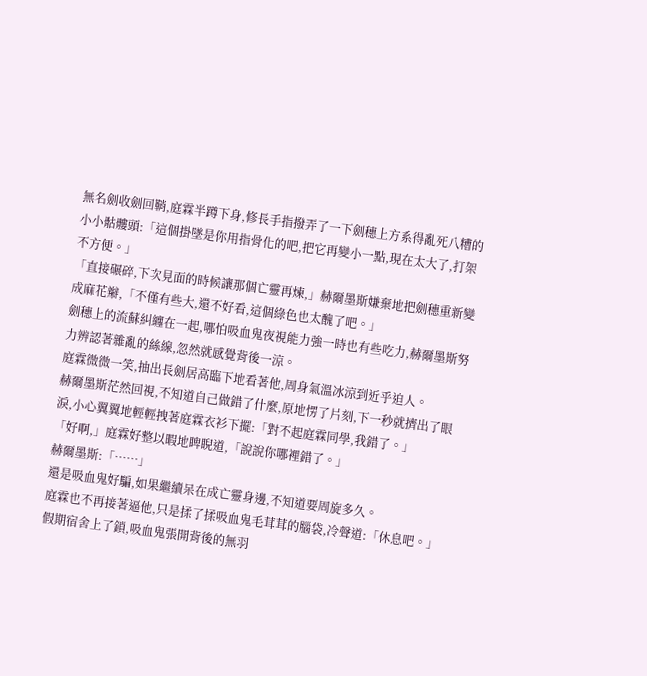無名劍收劍回鞘,庭霖半蹲下身,修長手指撥弄了一下劍穗上方系得亂死八糟的小小骷髏頭:「這個掛墜是你用指骨化的吧,把它再變小一點,現在太大了,打架不方便。」
「直接碾碎,下次見面的時候讓那個亡靈再煉,」赫爾墨斯嫌棄地把劍穗重新變成麻花辮,「不僅有些大,還不好看,這個綠色也太醜了吧。」
劍穗上的流蘇糾纏在一起,哪怕吸血鬼夜視能力強一時也有些吃力,赫爾墨斯努力辨認著雜亂的絲線,忽然就感覺背後一涼。
庭霖微微一笑,抽出長劍居高臨下地看著他,周身氣溫冰涼到近乎迫人。
赫爾墨斯茫然回視,不知道自己做錯了什麼,原地愣了片刻,下一秒就擠出了眼淚,小心翼翼地輕輕拽著庭霖衣衫下擺:「對不起庭霖同學,我錯了。」
「好啊,」庭霖好整以暇地睥睨道,「說說你哪裡錯了。」
赫爾墨斯:「……」
還是吸血鬼好騙,如果繼續呆在成亡靈身邊,不知道要周旋多久。
庭霖也不再接著逼他,只是揉了揉吸血鬼毛茸茸的腦袋,冷聲道:「休息吧。」
假期宿舍上了鎖,吸血鬼張開背後的無羽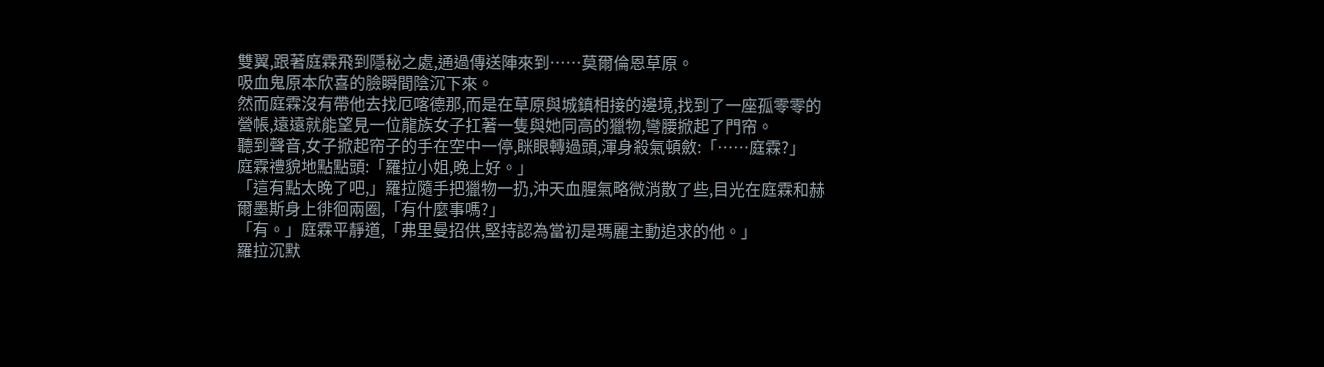雙翼,跟著庭霖飛到隱秘之處,通過傳送陣來到……莫爾倫恩草原。
吸血鬼原本欣喜的臉瞬間陰沉下來。
然而庭霖沒有帶他去找厄喀德那,而是在草原與城鎮相接的邊境,找到了一座孤零零的營帳,遠遠就能望見一位龍族女子扛著一隻與她同高的獵物,彎腰掀起了門帘。
聽到聲音,女子掀起帘子的手在空中一停,眯眼轉過頭,渾身殺氣頓斂:「……庭霖?」
庭霖禮貌地點點頭:「羅拉小姐,晚上好。」
「這有點太晚了吧,」羅拉隨手把獵物一扔,沖天血腥氣略微消散了些,目光在庭霖和赫爾墨斯身上徘徊兩圈,「有什麼事嗎?」
「有。」庭霖平靜道,「弗里曼招供,堅持認為當初是瑪麗主動追求的他。」
羅拉沉默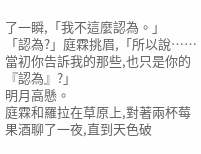了一瞬,「我不這麼認為。」
「認為?」庭霖挑眉,「所以說……當初你告訴我的那些,也只是你的『認為』?」
明月高懸。
庭霖和羅拉在草原上,對著兩杯莓果酒聊了一夜,直到天色破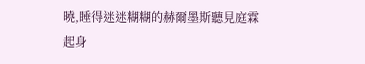曉,睡得迷迷糊糊的赫爾墨斯聽見庭霖起身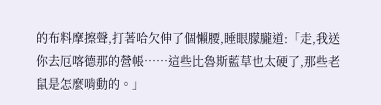的布料摩擦聲,打著哈欠伸了個懶腰,睡眼朦朧道:「走,我送你去厄喀德那的營帳……這些比魯斯藍草也太硬了,那些老鼠是怎麼啃動的。」